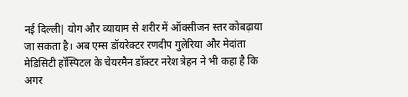नई दिल्ली| योग और व्यायाम से शरीर में ऑक्सीजन स्तर कोबढ़ाया जा सकता है। अब एम्स डॉयरेक्टर रणदीप गुलेरिया और मेदांता मेडिसिटी हॉस्पिटल के चेयरमैन डॉक्टर नरेश त्रेहन ने भी कहा है कि अगर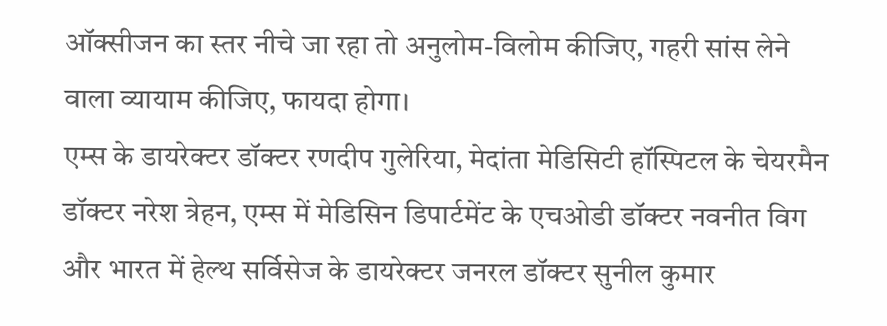ऑक्सीजन का स्तर नीचे जा रहा तो अनुलोम-विलोम कीजिए, गहरी सांस लेने वाला व्यायाम कीजिए, फायदा होगा।
एम्स के डायरेक्टर डॉक्टर रणदीप गुलेरिया, मेदांता मेडिसिटी हॉस्पिटल के चेयरमैन डॉक्टर नरेश त्रेहन, एम्स में मेडिसिन डिपार्टमेंट के एचओडी डॉक्टर नवनीत विग और भारत में हेल्थ सर्विसेज के डायरेक्टर जनरल डॉक्टर सुनील कुमार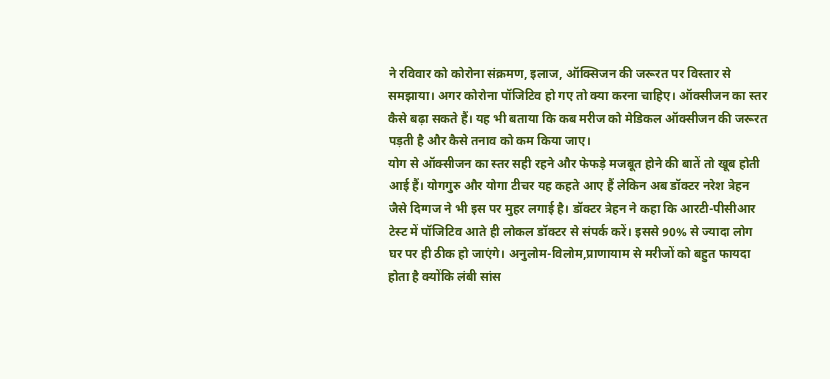ने रविवार को कोरोना संक्रमण, इलाज, ऑक्सिजन की जरूरत पर विस्तार से समझाया। अगर कोरोना पॉजिटिव हो गए तो क्या करना चाहिए। ऑक्सीजन का स्तर कैसे बढ़ा सकते हैं। यह भी बताया कि कब मरीज को मेडिकल ऑक्सीजन की जरूरत पड़ती है और कैसे तनाव को कम किया जाए।
योग से ऑक्सीजन का स्तर सही रहने और फेफड़े मजबूत होने की बातें तो खूब होती आई हैं। योगगुरु और योगा टीचर यह कहते आए हैं लेकिन अब डॉक्टर नरेश त्रेहन जैसे दिग्गज ने भी इस पर मुहर लगाई है। डॉक्टर त्रेहन ने कहा कि आरटी-पीसीआर टेस्ट में पॉजिटिव आते ही लोकल डॉक्टर से संपर्क करें। इससे 90% से ज्यादा लोग घर पर ही ठीक हो जाएंगे। अनुलोम-विलोम,प्राणायाम से मरीजों को बहुत फायदा होता है क्योंकि लंबी सांस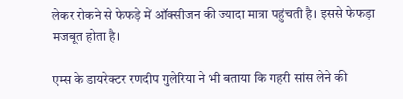लेकर रोकने से फेफड़े में ऑक्सीजन की ज्यादा मात्रा पहुंचती है। इससे फेफड़ा मजबूत होता है।

एम्स के डायरेक्टर रणदीप गुलेरिया ने भी बताया कि गहरी सांस लेने की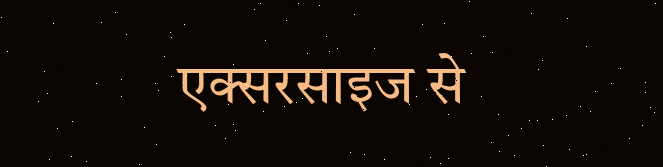एक्सरसाइज से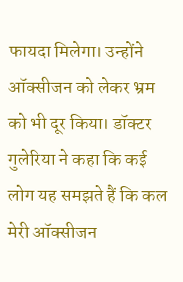फायदा मिलेगा। उन्होंने ऑक्सीजन को लेकर भ्रम को भी दूर किया। डॉक्टर गुलेरिया ने कहा कि कई लोग यह समझते हैं कि कल मेरी ऑक्सीजन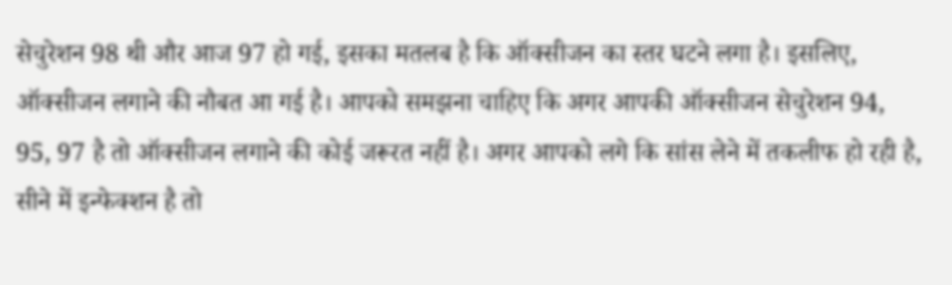सेचुरेशन 98 थी और आज 97 हो गई, इसका मतलब है कि ऑक्सीजन का स्तर घटने लगा है। इसलिए, ऑक्सीजन लगाने की नौबत आ गई है। आपको समझना चाहिए कि अगर आपकी ऑक्सीजन सेचुरेशन 94, 95, 97 है तो ऑक्सीजन लगाने की कोई जरूरत नहीं है। अगर आपको लगे कि सांस लेने में तकलीफ हो रही है, सीने में इन्फेक्शन है तो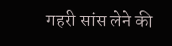गहरी सांस लेने की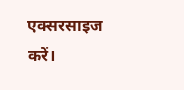एक्सरसाइज करें।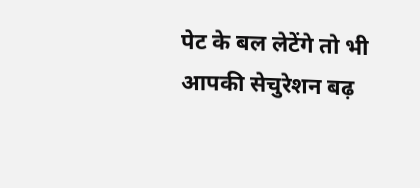पेट के बल लेटेंगे तो भी आपकी सेचुरेशन बढ़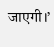जाएगी।’